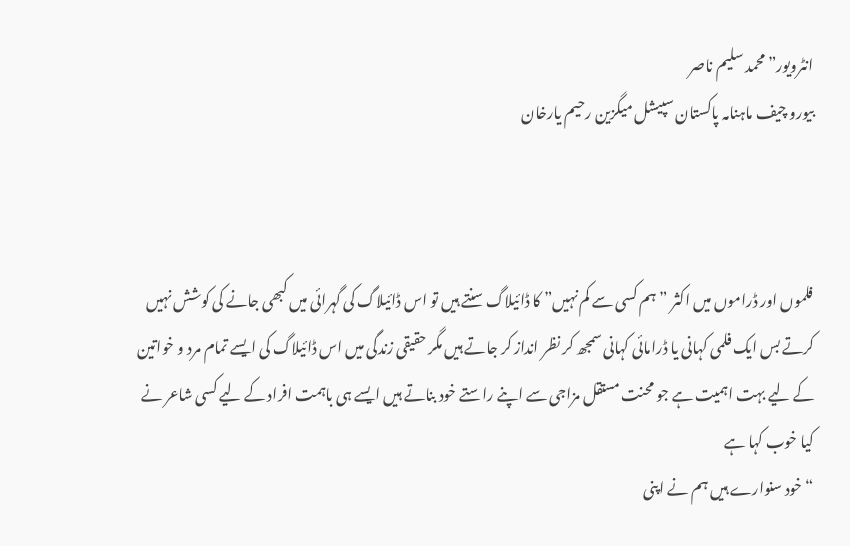انٹرویور” محمد سلیم ناصر
بیورو چیف ماہنامہ پاکستان سپیشل میگزین رحیم یارخان



فلموں اور ڈراموں میں اکثر ” ہم کسی سے کم نہیں” کا ڈائیلاگ سنتے ہیں تو اس ڈائیلاگ کی گہرائی میں کبھی جانے کی کوشش نہیں کرتے بس ایک فلمی کہانی یا ڈرامائی کہانی سمجھ کر نظر انداز کر جاتے ہیں مگر حقیقی زندگی میں اس ڈائیلاگ کی ایسے تمام مرد و خواتین کے لیے بہت اہمیت ہے جو محنت مستقل مزاجی سے اپنے راستے خود بناتے ہیں ایسے ہی باہمت افراد کے لیے کسی شاعر نے کیا خوب کہا ہے
“خود سنوارے ہیں ہم نے اپنی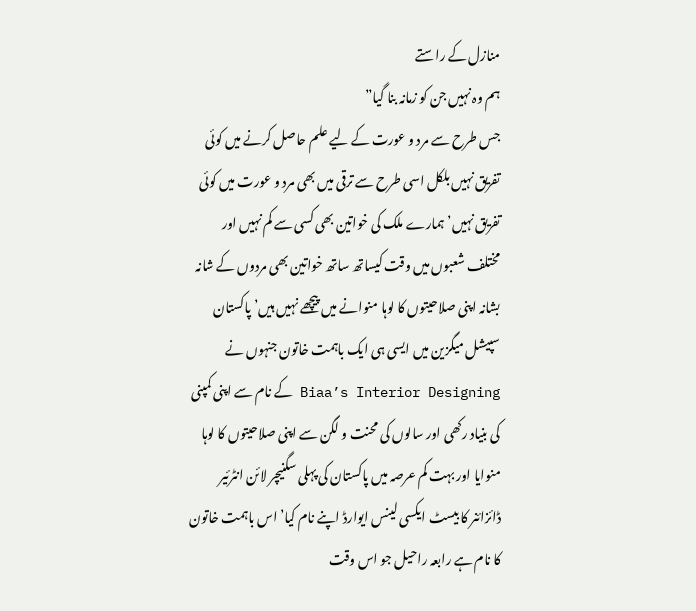منازل کے راستے
ہم وہ نہیں جن کو زمانہ بنا گیا”
جس طرح سے مرد و عورت کے لیے علم حاصل کرنے میں کوئی تفریق نہیں بلکل اسی طرح سے ترقی میں بھی مرد و عورت میں کوئی تفریق نہیں’ ہمارے ملک کی خواتین بھی کسی سے کم نہیں اور مختلف شعبوں میں وقت کیساتھ ساتھ خواتین بھی مردوں کے شانہ بشانہ اپنی صلاحیتوں کا لوہا منوانے میں پیچھے نہیں ہیں’ پاکستان سپیشل میگزین میں ایسی ہی ایک باہمت خاتون جنہوں نے Biaa’s Interior Designing کے نام سے اپنی کمپنی کی بنیاد رکھی اور سالوں کی محنت و لگن سے اپنی صلاحیتوں کا لوہا منوایا اور بہت کم عرصہ میں پاکستان کی پہلی سگنیچر لائن انٹرئیر ڈائزائنر کا بیسٹ ایکسی لینس ایوارڈ اپنے نام کیا’ اس باہمت خاتون کا نام ہے رابعہ راحیل جو اس وقت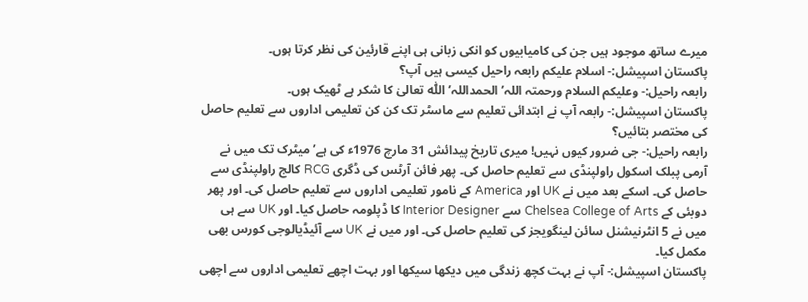میرے ساتھ موجود ہیں جن کی کامیابیوں کو انکی زبانی ہی اپنے قارئین کی نظر کرتا ہوں۔
پاکستان اسپیشل:- اسلام علیکم رابعہ راحیل کیسی ہیں آپ؟
رابعہ راحیل:- وعلیکم السلام ورحمتہ اللہ’ الحمداللہ’ اللّٰہ تعالیٰ کا شکر ہے ٹھیک ہوں۔
پاکستان اسپیشل:- رابعہ آپ نے ابتدائی تعلیم سے ماسٹر تک کن کن تعلیمی اداروں سے تعلیم حاصل کی مختصر بتائیں؟
رابعہ راحیل:- جی ضرور کیوں نہیں! میری تاریخ پیدائش 31 مارچ 1976ء کی ہے’ میٹرک تک میں نے آرمی پبلک اسکول راولپنڈی سے تعلیم حاصل کی۔ پھر فائن آرٹس کی ڈگری RCG کالج راولپنڈی سے حاصل کی۔ اسکے بعد میں نے UK اور America کے نامور تعلیمی اداروں سے تعلیم حاصل کی۔ اور پھر دوبئی کے Chelsea College of Arts سے Interior Designer کا ڈپلومہ حاصل کیا۔ اور UK سے ہی میں نے 5 انٹرنیشنل سائن لینگویجز کی تعلیم حاصل کی۔ اور میں نے UK سے آئیڈیالوجی کورس بھی مکمل کیا۔
پاکستان اسپیشل:- آپ نے بہت کچھ زندگی میں دیکھا سیکھا اور بہت اچھے تعلیمی اداروں سے اچھی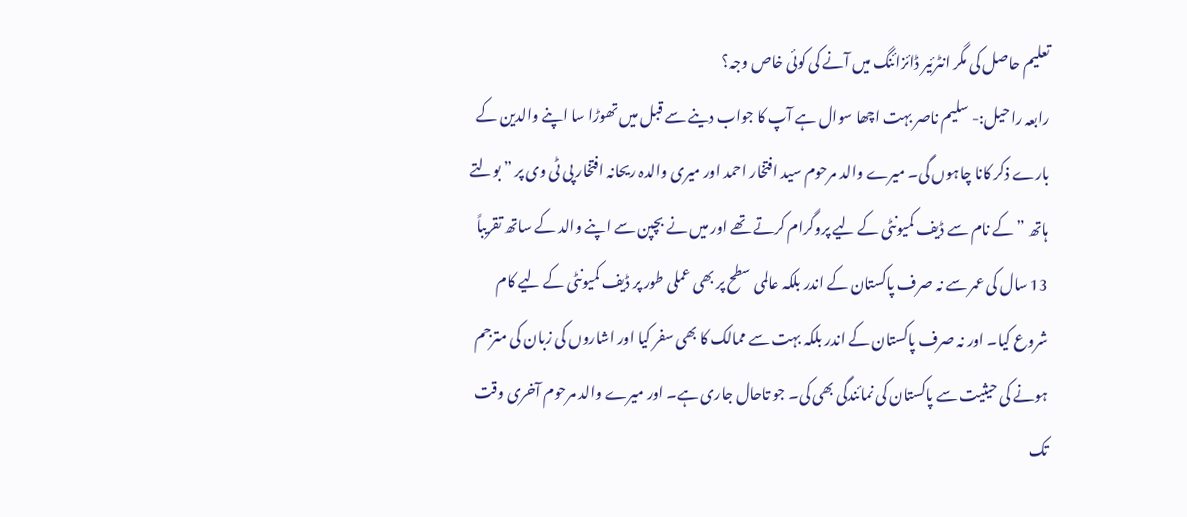تعلیم حاصل کی مگر انٹرئیر ڈائزائنگ میں آنے کی کوئی خاص وجہ؟
رابعہ راحیل:- سلیم ناصر بہت اچھا سوال ہے آپ کا جواب دینے سے قبل میں تھوڑا سا اپنے والدین کے بارے ذکر کانا چاہوں گی۔ میرے والد مرحوم سید افتخار احمد اور میری والدہ ریحانہ افتخار پی ٹی وی پر ” بولتے ہاتھ ” کے نام سے ڈیف کمیونٹی کے لیے پروگرام کرتے تھے اور میں نے بچپن سے اپنے والد کے ساتھ تقریباً 13 سال کی عمر سے نہ صرف پاکستان کے اندر بلکہ عالمی سطح پر بھی عملی طور پر ڈیف کمیونٹی کے لیے کام شروع کیا۔ اور نہ صرف پاکستان کے اندر بلکہ بہت سے ممالک کا بھی سفر کیا اور اشاروں کی زبان کی مترجم ہونے کی حیثیت سے پاکستان کی نمائندگی بھی کی۔ جو تاحال جاری ہے۔ اور میرے والد مرحوم آخری وقت تک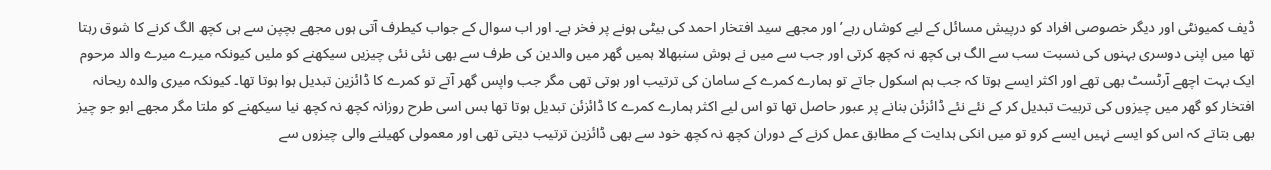ڈیف کمیونٹی اور دیگر خصوصی افراد کو درپیش مسائل کے لیے کوشاں رہے’ اور مجھے سید افتخار احمد کی بیٹی ہونے پر فخر ہے۔ اور اب سوال کے جواب کیطرف آتی ہوں مجھے بچپن سے ہی کچھ الگ کرنے کا شوق رہتا تھا میں اپنی دوسری بہنوں کی نسبت سب سے الگ ہی کچھ نہ کچھ کرتی اور جب سے میں نے ہوش سنبھالا ہمیں گھر میں والدین کی طرف سے بھی نئی نئی چیزیں سیکھنے کو ملیں کیونکہ میرے میرے والد مرحوم ایک بہت اچھے آرٹسٹ بھی تھے اور اکثر ایسے ہوتا کہ جب ہم اسکول جاتے تو ہمارے کمرے کے سامان کی ترتیب اور ہوتی تھی مگر جب واپس گھر آتے تو کمرے کا ڈائزین تبدیل ہوا ہوتا تھا۔ کیونکہ میری والدہ ریحانہ افتخار کو گھر میں چیزوں کی تربیت تبدیل کر کے نئے نئے ڈائزئن بنانے پر عبور حاصل تھا تو اس لیے اکثر ہمارے کمرے کا ڈائزئن تبدیل ہوتا تھا بس اسی طرح روزانہ کچھ نہ کچھ نیا سیکھنے کو ملتا مگر مجھے ابو جو چیز بھی بتاتے کہ اس کو ایسے نہیں ایسے کرو تو میں انکی ہدایت کے مطابق عمل کرنے کے دوران کچھ نہ کچھ خود سے بھی ڈائزین ترتیب دیتی تھی اور معمولی کھیلنے والی چیزوں سے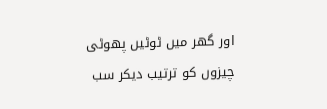اور گھر میں ٹوٹیں پھوٹی چیزوں کو ترتیب دیکر سب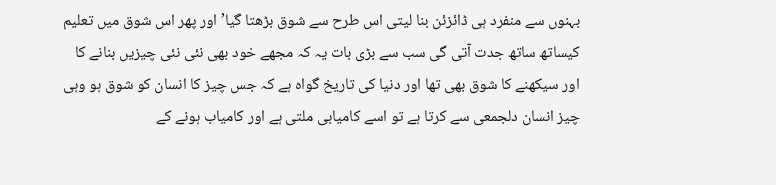بہنوں سے منفرد ہی ڈائزئن بنا لیتی اس طرح سے شوق بڑھتا گیا’ اور پھر اس شوق میں تعلیم کیساتھ ساتھ جدت آتی گی سب سے بڑی بات یہ کہ مجھے خود بھی نئی نئی چیزیں بنانے کا اور سیکھنے کا شوق بھی تھا اور دنیا کی تاریخ گواہ ہے کہ جس چیز کا انسان کو شوق ہو وہی چیز انسان دلجمعی سے کرتا ہے تو اسے کامیابی ملتی ہے اور کامیاب ہونے کے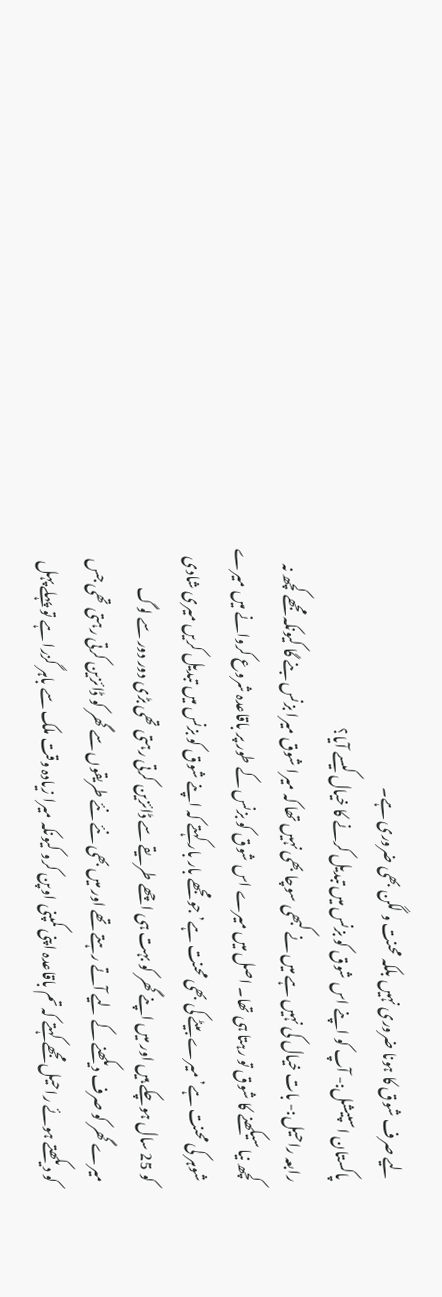لیے صرف شوق کا ہونا ضروری نہیں بلکہ محنت و لگن بھی ضروری ہے۔
پاکستان اسپیشل:- آپ کو اپنے اس شوق کو بزنس میں تبدیل کرنے کا خیال کیسے آیا؟
رابعہ راحیل:- بات خیال کی نہیں ہے میں نے کبھی سوچا بھی نہیں تھا کہ میرا شوق میرا بزنس بنے گا کیونکہ مجھے کچھ نہ کچھ نیا سیکھنے کا شوق تو رہتا ہی تھا۔ اصل میں میرے اس شوق کو بزنس کے طور پر باقاعدہ شروع کروانے میں میرے شوہر کی محنت ہے’ میرے بیٹے کی بھی محنت ہے’ جو مجھے بار بار کہتے کہ اپنے شوق کو بزنس میں تبدیل کریں میری شادی کو 25 سال ہوچکے ہیں اور میں اپنے گھر کو بہت ہی اچھے طریقے سے ڈائزین کرتی رہتی تھی بڑی دور دور سے لوگ میرے گھر کو صرف دیکھنے کے لیے آتے رہتے تھے اور میں بھی نئے نئے طریقوں سے گھر کو ڈائزین کرتی رہتی تھی جس کو دیکھتے ہوئے راحیل مجھے کہتے کہ تم باقاعدہ اپنی کمپنی اوپن کرو کیونکہ میرا زیادہ وقت ملک سے باہر گزرا ہے تو پہلے پہل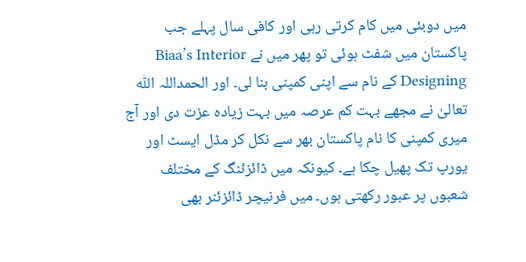میں دوبئی میں کام کرتی رہی اور کافی سال پہلے جب پاکستان میں شفٹ ہوئی تو پھر میں نے Biaa’s Interior Designing کے نام سے اپنی کمپنی بنا لی۔ اور الحمداللہ اللّٰہ تعالیٰ نے مجھے بہت کم عرصہ میں بہت زیادہ عزت دی اور آج میری کمپنی کا نام پاکستان بھر سے نکل کر مڈل ایسٹ اور یورپ تک پھیل چکا ہے۔ کیونکہ میں ڈائزئنگ کے مختلف شعبوں پر عبور رکھتی ہوں۔ میں فرنیچر ڈائزئنر بھی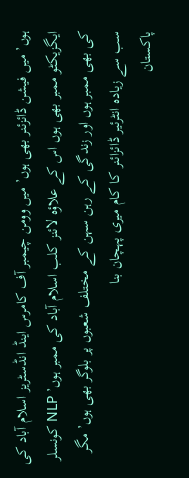ہوں’ میں فیشن ڈائزئنر بھی ہوں’ میں وومن چیمبر آف کامرس اینڈ انڈسٹریز اسلام آباد کی ایگزیکٹو ممبر بھی ہوں اس کے علاؤہ لائنز کلب اسلام آباد کی ممبر ہوں’ NLP کونسلر کی بھی ممبر ہوں اور زندگی کے رہن سہن کے مختلف شعبوں پر بلوگر بھی ہوں’ مگر سب سے زیادہ انٹرئیر ڈائزائنر کا کام میری پہچان بنا
پاکستان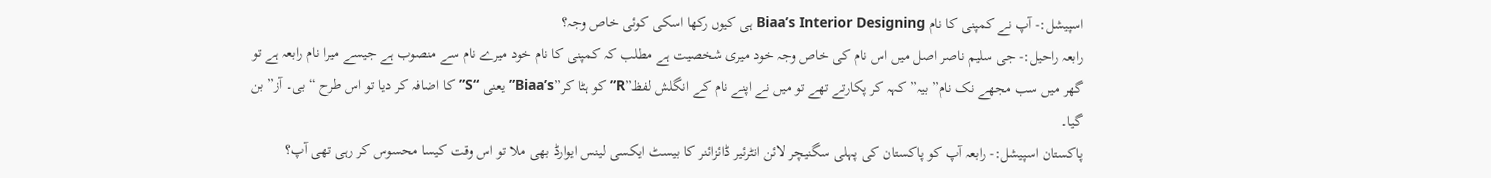اسپیشل:- آپ نے کمپنی کا نام Biaa’s Interior Designing ہی کیوں رکھا اسکی کوئی خاص وجہ؟
رابعہ راحیل:- جی سلیم ناصر اصل میں اس نام کی خاص وجہ خود میری شخصیت ہے مطلب کہ کمپنی کا نام خود میرے نام سے منصوب ہے جیسے میرا نام رابعہ ہے تو گھر میں سب مجھے نک نام” بیہ” کہہ کر پکارتے تھے تو میں نے اپنے نام کے انگلش لفظ”R” کو ہٹا کر”Biaa’s” یعنی “S” کا اضافہ کر دیا تو اس طرح “بی۔ آز” بن گیا۔
پاکستان اسپیشل:- رابعہ آپ کو پاکستان کی پہلی سگنیچر لائن انٹرئیر ڈائزائنر کا بیسٹ ایکسی لینس ایوارڈ بھی ملا تو اس وقت کیسا محسوس کر رہی تھی آپ؟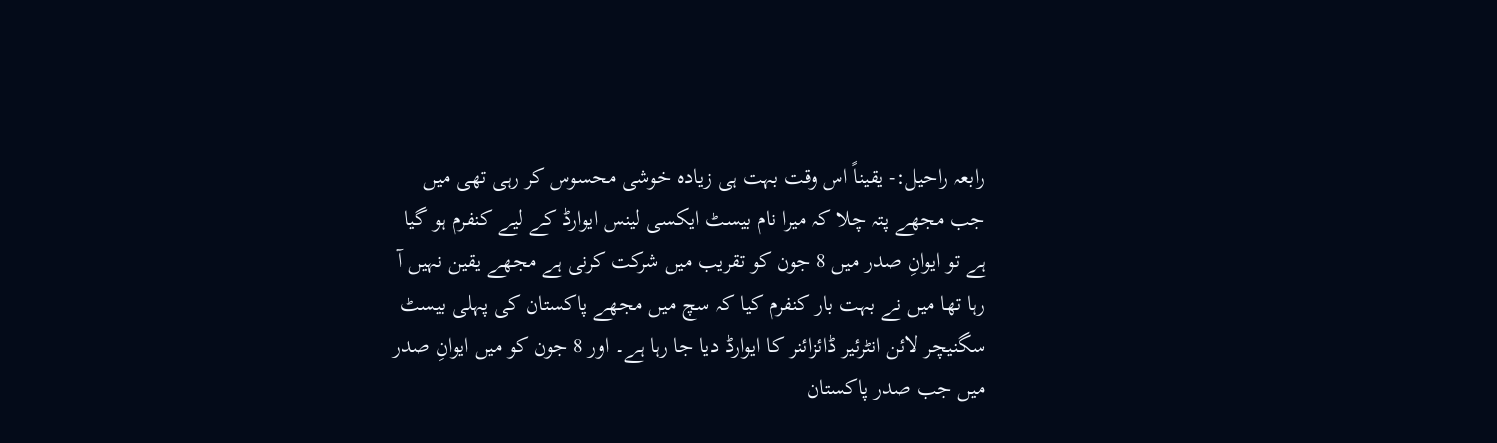رابعہ راحیل:- یقیناً اس وقت بہت ہی زیادہ خوشی محسوس کر رہی تھی میں جب مجھے پتہ چلا کہ میرا نام بیسٹ ایکسی لینس ایوارڈ کے لیے کنفرم ہو گیا ہے تو ایوانِ صدر میں 8 جون کو تقریب میں شرکت کرنی ہے مجھے یقین نہیں آ رہا تھا میں نے بہت بار کنفرم کیا کہ سچ میں مجھے پاکستان کی پہلی بیسٹ سگنیچر لائن انٹرئیر ڈائزائنر کا ایوارڈ دیا جا رہا ہے۔ اور 8 جون کو میں ایوانِ صدر میں جب صدر پاکستان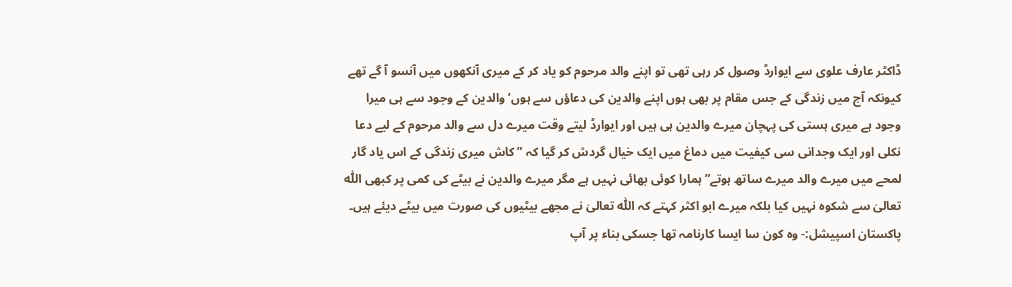ڈاکٹر عارف علوی سے ایوارڈ وصول کر رہی تھی تو اپنے والد مرحوم کو یاد کر کے میری آنکھوں میں آنسو آ گے تھے کیونکہ آج میں زندگی کے جس مقام پر بھی ہوں اپنے والدین کی دعاؤں سے ہوں’ والدین کے وجود سے ہی میرا وجود ہے میری ہستی کی پہچان میرے والدین ہی ہیں اور ایوارڈ لیتے وقت میرے دل سے والد مرحوم کے لیے دعا نکلی اور ایک وجدانی سی کیفیت میں دماغ میں ایک خیال گردش کر گیا کہ ” کاش میری زندگی کے اس یاد گار لمحے میں میرے والد میرے ساتھ ہوتے” ہمارا کوئی بھائی نہیں ہے مگر میرے والدین نے بیٹے کی کمی پر کبھی اللّٰہ تعالیٰ سے شکوہ نہیں کیا بلکہ میرے ابو اکثر کہتے کہ اللّٰہ تعالیٰ نے مجھے بیٹیوں کی صورت میں بیٹے دیئے ہیں۔
پاکستان اسپیشل:- وہ کون سا ایسا کارنامہ تھا جسکی بناء پر آپ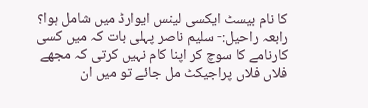کا نام بیسٹ ایکسی لینس ایوارڈ میں شامل ہوا؟
رابعہ راحیل:- سلیم ناصر پہلی بات کہ میں کسی کارنامے کا سوچ کر اپنا کام نہیں کرتی کہ مجھے فلاں فلاں پراجیکٹ مل جائے تو میں ان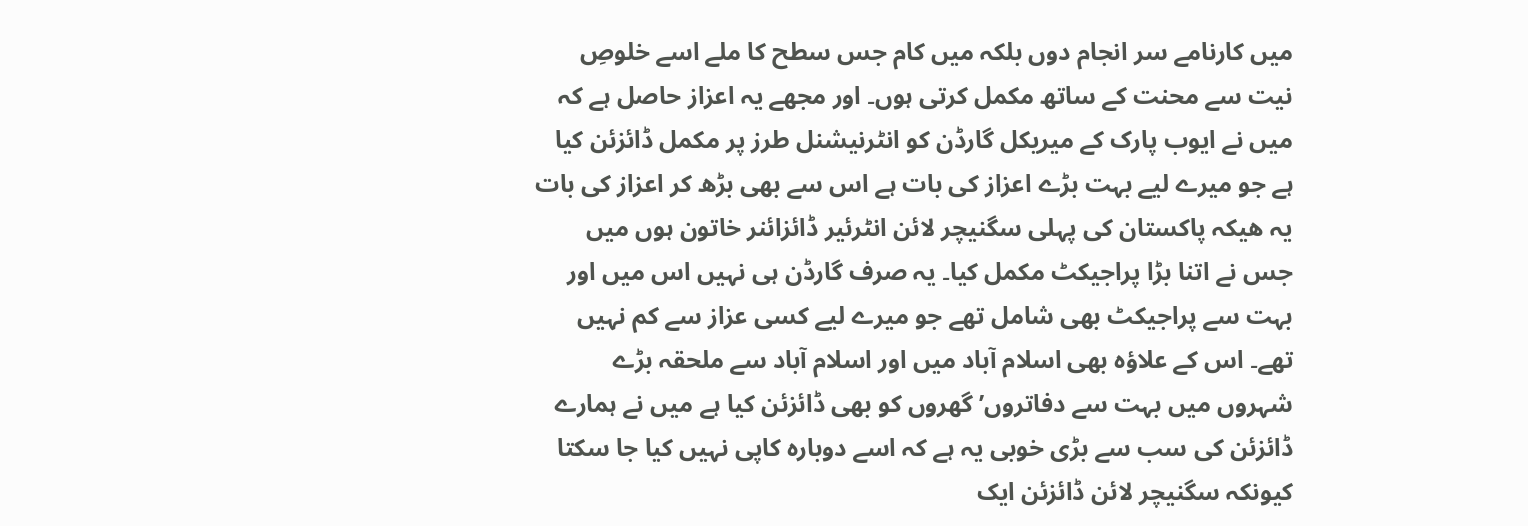میں کارنامے سر انجام دوں بلکہ میں کام جس سطح کا ملے اسے خلوصِ نیت سے محنت کے ساتھ مکمل کرتی ہوں۔ اور مجھے یہ اعزاز حاصل ہے کہ میں نے ایوب پارک کے میریکل گارڈن کو انٹرنیشنل طرز پر مکمل ڈائزئن کیا ہے جو میرے لیے بہت بڑے اعزاز کی بات ہے اس سے بھی بڑھ کر اعزاز کی بات یہ ھیکہ پاکستان کی پہلی سگنیچر لائن انٹرئیر ڈائزائنر خاتون ہوں میں جس نے اتنا بڑا پراجیکٹ مکمل کیا۔ یہ صرف گارڈن ہی نہیں اس میں اور بہت سے پراجیکٹ بھی شامل تھے جو میرے لیے کسی عزاز سے کم نہیں تھے۔ اس کے علاؤہ بھی اسلام آباد میں اور اسلام آباد سے ملحقہ بڑے شہروں میں بہت سے دفاتروں’ گھروں کو بھی ڈائزئن کیا ہے میں نے ہمارے ڈائزئن کی سب سے بڑی خوبی یہ ہے کہ اسے دوبارہ کاپی نہیں کیا جا سکتا کیونکہ سگنیچر لائن ڈائزئن ایک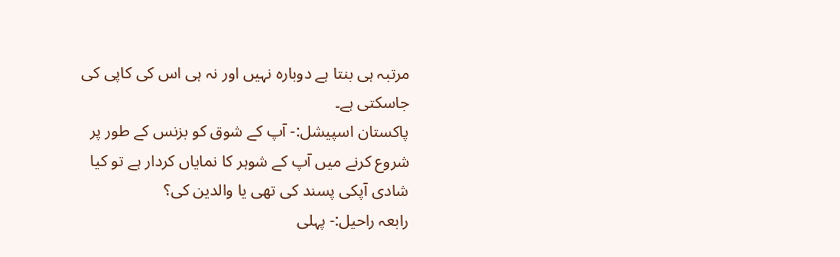مرتبہ ہی بنتا ہے دوبارہ نہیں اور نہ ہی اس کی کاپی کی جاسکتی ہے۔
پاکستان اسپیشل:- آپ کے شوق کو بزنس کے طور پر شروع کرنے میں آپ کے شوہر کا نمایاں کردار ہے تو کیا شادی آپکی پسند کی تھی یا والدین کی؟
رابعہ راحیل:- پہلی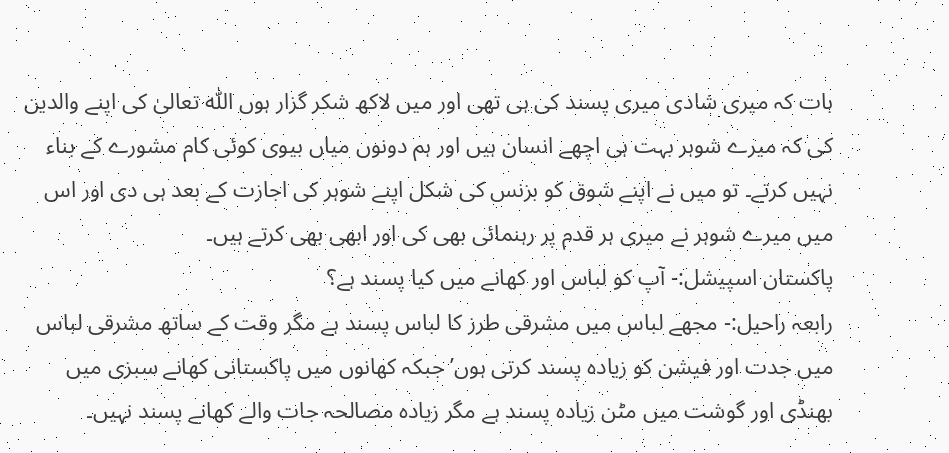بات کہ میری شادی میری پسند کی ہی تھی اور میں لاکھ شکر گزار ہوں اللّٰہ تعالیٰ کی اپنے والدین کی کہ میرے شوہر بہت ہی اچھے انسان ہیں اور ہم دونوں میاں بیوی کوئی کام مشورے کے بناء نہیں کرتے۔ تو میں نے اپنے شوق کو بزنس کی شکل اپنے شوہر کی اجازت کے بعد ہی دی اور اس میں میرے شوہر نے میری ہر قدم پر رہنمائی بھی کی اور ابھی بھی کرتے ہیں۔
پاکستان اسپیشل:- آپ کو لباس اور کھانے میں کیا پسند ہے؟
رابعہ راحیل:- مجھے لباس میں مشرقی طرز کا لباس پسند ہے مگر وقت کے ساتھ مشرقی لباس میں جدت اور فیشن کو زیادہ پسند کرتی ہوں’ جبکہ کھانوں میں پاکستانی کھانے سبزی میں بھنڈی اور گوشت میں مٹن زیادہ پسند ہے مگر زیادہ مصالحہ جات والے کھانے پسند نہیں۔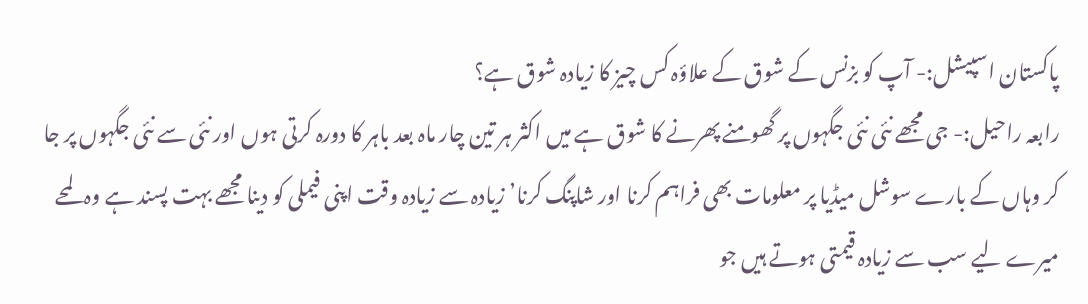پاکستان اسپیشل:- آپ کو بزنس کے شوق کے علاؤہ کس چیز کا زیادہ شوق ہے؟
رابعہ راحیل:- جی مجھے نئی نئی جگہوں پر گھومنے پھرنے کا شوق ہے میں اکثر ہر تین چار ماہ بعد باہر کا دورہ کرتی ہوں اور نئی سے نئی جگہوں پر جا کر وہاں کے بارے سوشل میڈیا پر معلومات بھی فراہم کرنا اور شاپنگ کرنا’ زیادہ سے زیادہ وقت اپنی فیملی کو دینا مجھے بہت پسند ہے وہ لمحے میرے لیے سب سے زیادہ قیمتی ہوتے ہیں جو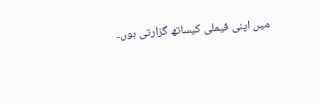میں اپنی فیملی کیساتھ گزارتی ہوں۔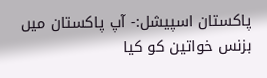پاکستان اسپیشل:- آپ پاکستان میں بزنس خواتین کو کیا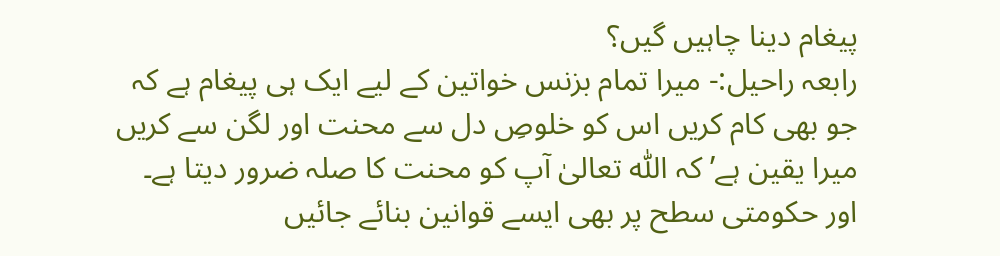پیغام دینا چاہیں گیں؟
رابعہ راحیل:- میرا تمام بزنس خواتین کے لیے ایک ہی پیغام ہے کہ جو بھی کام کریں اس کو خلوصِ دل سے محنت اور لگن سے کریں میرا یقین ہے’کہ اللّٰہ تعالیٰ آپ کو محنت کا صلہ ضرور دیتا ہے۔ اور حکومتی سطح پر بھی ایسے قوانین بنائے جائیں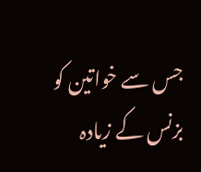جس سے خواتین کو بزنس کے زیادہ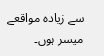سے زیادہ مواقعے میسر ہوں۔